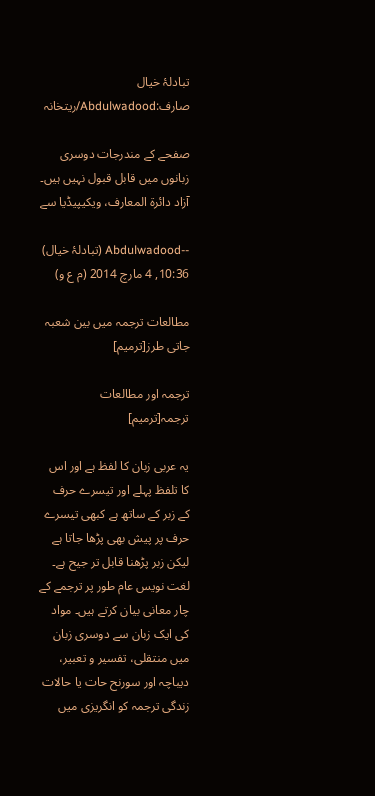تبادلۂ خیال صارف:Abdulwadood/ریتخانہ

صفحے کے مندرجات دوسری زبانوں میں قابل قبول نہیں ہیں۔
آزاد دائرۃ المعارف، ویکیپیڈیا سے

--Abdulwadood (تبادلۂ خیال) 10:36, 4 مارچ 2014 (م ع و)

مطالعات ترجمہ میں بین شعبہ جاتی طرز[ترمیم]

ترجمہ اور مطالعات ترجمہ[ترمیم]

یہ عربی زبان کا لفظ ہے اور اس کا تلفظ پہلے اور تیسرے حرف کے زبر کے ساتھ ہے کبھی تیسرے حرف پر پیش بھی پڑھا جاتا ہے لیکن زبر پڑھنا قابل تر جیح ہے۔ لغت نویس عام طور پر ترجمے کے چار معانی بیان کرتے ہیں۔ مواد کی ایک زبان سے دوسری زبان میں منتقلی، تفسیر و تعبیر، دیباچہ اور سورنح حات یا حالات زندگی ترجمہ کو انگریزی میں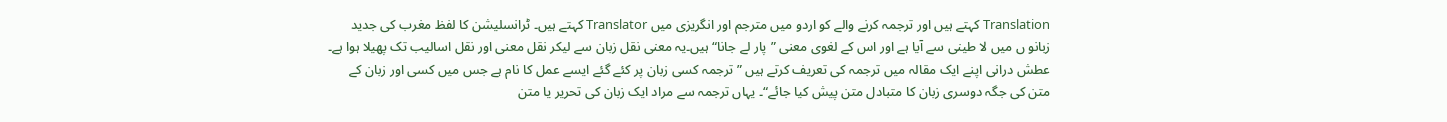Translation کہتے ہیں اور ترجمہ کرنے والے کو اردو میں مترجم اور انگریزی میں Translator کہتے ہیں۔ ٹرانسلیشن کا لفظ مغرب کی جدید زبانو ں میں لا طینی سے آیا ہے اور اس کے لغوی معنی ”پار لے جانا“ ہیں۔یہ معنی نقل زبان سے لیکر نقل معنی اور نقل اسالیب تک پھیلا ہوا ہے۔ عطش درانی اپنے ایک مقالہ میں ترجمہ کی تعریف کرتے ہیں ”ترجمہ کسی زبان پر کئے گئے ایسے عمل کا نام ہے جس میں کسی اور زبان کے متن کی جگہ دوسری زبان کا متبادل متن پیش کیا جائے“۔ یہاں ترجمہ سے مراد ایک زبان کی تحریر یا متن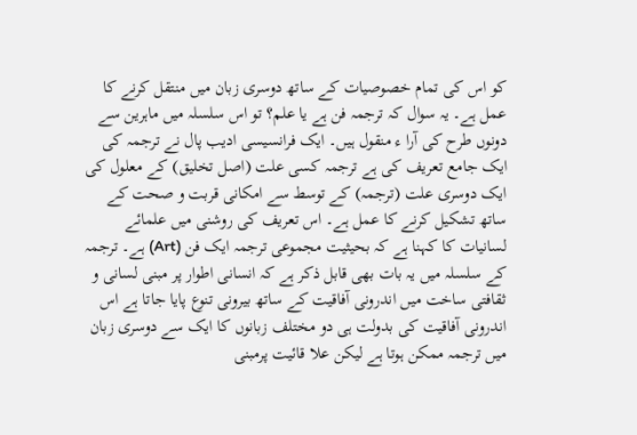کو اس کی تمام خصوصیات کے ساتھ دوسری زبان میں منتقل کرنے کا عمل ہے۔ یہ سوال کہ ترجمہ فن ہے یا علم؟ تو اس سلسلہ میں ماہرین سے دونوں طرح کی آرا ء منقول ہیں۔ ایک فرانسیسی ادیب پال نے ترجمہ کی ایک جامع تعریف کی ہے ترجمہ کسی علت (اصل تخلیق) کے معلول کی ایک دوسری علت (ترجمہ) کے توسط سے امکانی قربت و صحت کے ساتھ تشکیل کرنے کا عمل ہے۔ اس تعریف کی روشنی میں علمائے لسانیات کا کہنا ہے کہ بحیثیت مجموعی ترجمہ ایک فن (Art) ہے۔ ترجمہ کے سلسلہ میں یہ بات بھی قابل ذکر ہے کہ انسانی اطوار پر مبنی لسانی و ثقافتی ساخت میں اندرونی آفاقیت کے ساتھ بیرونی تنوع پایا جاتا ہے اس اندرونی آفاقیت کی بدولت ہی دو مختلف زبانوں کا ایک سے دوسری زبان میں ترجمہ ممکن ہوتا ہے لیکن علا قائیت پرمبنی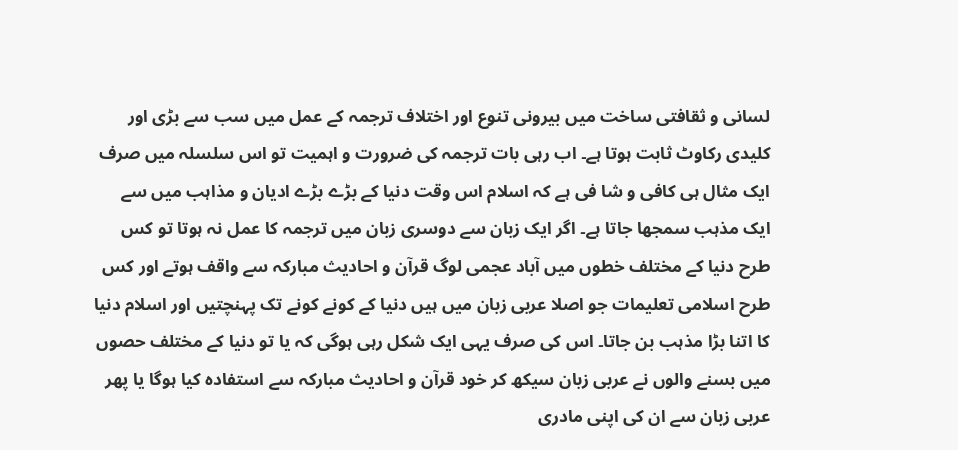لسانی و ثقافتی ساخت میں بیرونی تنوع اور اختلاف ترجمہ کے عمل میں سب سے بڑی اور کلیدی رکاوٹ ثابت ہوتا ہے۔ اب رہی بات ترجمہ کی ضرورت و اہمیت تو اس سلسلہ میں صرف ایک مثال ہی کافی و شا فی ہے کہ اسلام اس وقت دنیا کے بڑے بڑے ادیان و مذاہب میں سے ایک مذہب سمجھا جاتا ہے۔ اگر ایک زبان سے دوسری زبان میں ترجمہ کا عمل نہ ہوتا تو کس طرح دنیا کے مختلف خطوں میں آباد عجمی لوگ قرآن و احادیث مبارکہ سے واقف ہوتے اور کس طرح اسلامی تعلیمات جو اصلا عربی زبان میں ہیں دنیا کے کونے کونے تک پہنچتیں اور اسلام دنیا کا اتنا بڑا مذہب بن جاتا۔ اس کی صرف یہی ایک شکل رہی ہوگی کہ یا تو دنیا کے مختلف حصوں میں بسنے والوں نے عربی زبان سیکھ کر خود قرآن و احادیث مبارکہ سے استفادہ کیا ہوگا یا پھر عربی زبان سے ان کی اپنی مادری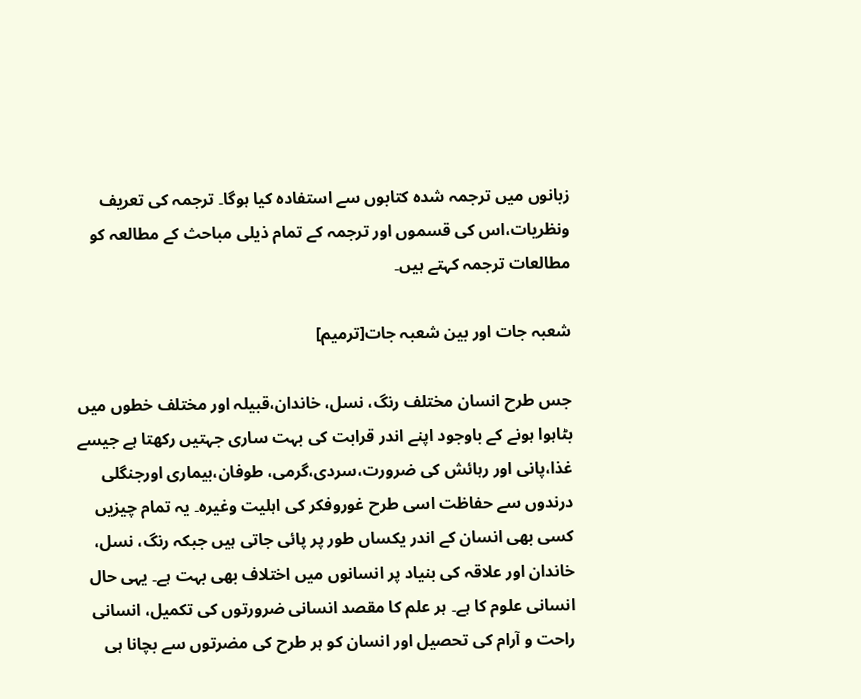زبانوں میں ترجمہ شدہ کتابوں سے استفادہ کیا ہوگا۔ ترجمہ کی تعریف ونظریات،اس کی قسموں اور ترجمہ کے تمام ذیلی مباحث کے مطالعہ کو مطالعات ترجمہ کہتے ہیں۔

شعبہ جات اور بین شعبہ جات[ترمیم]

جس طرح انسان مختلف رنگ، نسل، خاندان،قبیلہ اور مختلف خطوں میں بٹاہوا ہونے کے باوجود اپنے اندر قرابت کی بہت ساری جہتیں رکھتا ہے جیسے غذا،پانی اور رہائش کی ضرورت،سردی،گرمی، طوفان،بیماری اورجنگلی درندوں سے حفاظت اسی طرح غوروفکر کی اہلیت وغیرہ۔ یہ تمام چیزیں کسی بھی انسان کے اندر یکساں طور پر پائی جاتی ہیں جبکہ رنگ، نسل، خاندان اور علاقہ کی بنیاد پر انسانوں میں اختلاف بھی بہت ہے۔ یہی حال انسانی علوم کا ہے۔ ہر علم کا مقصد انسانی ضرورتوں کی تکمیل، انسانی راحت و آرام کی تحصیل اور انسان کو ہر طرح کی مضرتوں سے بچانا ہی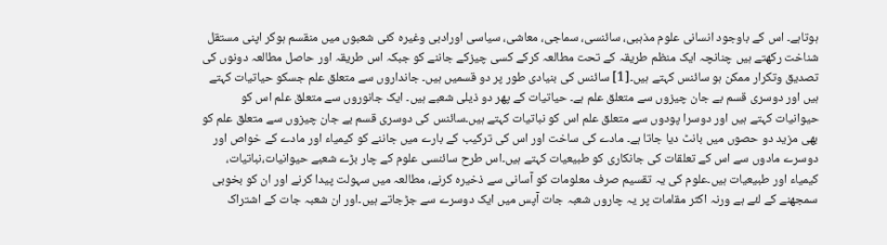ہوتاہے۔ اس کے باوجود انسانی علوم مذہبی، سائنسی، سماجی، معاشی، سیاسی اورادبی وغیرہ کئی شعبوں میں منقسم ہوکر اپنی مستقل شناخت رکھتے ہیں چنانچہ ایک منظم طریقہ کے تحت مطالعہ کرکے کسی چیزکے جاننے کو جبکہ اس طریقہ اور حاصل مطالعہ دونوں کی تصدیق وتکرار ممکن ہو سائنس کہتے ہیں۔[1] سائنس کی بنیادی طور پر دو قسمیں ہیں۔ جانداروں سے متعلق علم جسکو حیاتیات کہتے ہیں اور دوسری قسم بے جان چیزوں سے متعلق علم ہے۔ حیاتیات کے پھر دو ذیلی شعبے ہیں۔ ایک جانوروں سے متعلق علم اس کو حیوانیات کہتے ہیں اور دوسرا پودوں سے متعلق علم اس کو نباتیات کہتے ہیں۔سائنس کی دوسری قسم بے جان چیزوں سے متعلق علم کو بھی مزید دو حصوں میں بانٹ دیا جاتا ہے۔ مادے کی ساخت اور اس کی ترکیب کے بارے میں جاننے کو کیمیاء اور مادے کے خواص اور دوسرے مادوں سے اس کے تعلقات کی جانکاری کو طبیعیات کہتے ہیں۔اس طرح سائنسی علوم کے چار بڑے شعبے حیوانیات،نباتیات، کیمیاء اور طبیعیات ہیں۔علوم کی یہ تقسیم صرف معلومات کو آسانی سے ذخیرہ کرنے، مطالعہ میں سہولت پیدا کرنے اور ان کو بخوبی سمجھنے کے لئے ہے ورنہ اکثر مقامات پر یہ چاروں شعبہ جات آپس میں ایک دوسرے سے جڑجاتے ہیں۔اور ان شعبہ جات کے اشتراک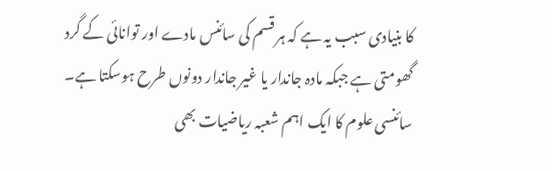کا بنیادی سبب یہ ہے کہ ہر قسم کی سائنس مادے اور توانائی کے گرد گھومتی ہے جبکہ مادہ جاندار یا غیر جاندار دونوں طرح ہوسکتا ہے۔ سائنسی علوم کا ایک اہم شعبہ ریاضیات بھی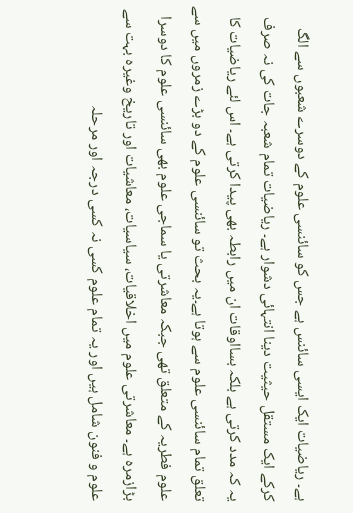ہے۔ ریاضیات ایک ایسی سائنس ہے جس کو سائنسی علوم کے دوسرے شعبوں سے الگ کرکے ایک مستقل حیثیت دینا انتہائی دشوار ہے۔ ریاضیات تمام شعبہ جات کی نہ صرف یہ کہ مدد کرتی ہے بلکہ بسااوقات ان میں رابطہ بھی پیدا کرتی ہے۔ اس لئے ریاضیات کا تعلق تمام سائنسی علوم سے ہوتا ہے۔یہ بحث تو سائنسی علوم کے دو بڑے زمروں میں سے علوم فطریہ کے متعلق تھی جبکہ معاشرتی یا سماجی علوم بھی سائنسی علوم کا دوسرا بڑازمرہ ہے۔ معاشرتی علوم میں اخلاقیات، سیاسیات، معاشیات اور تاریخ وغیرہ بہت سے علوم و فنون شامل ہیں اور یہ تمام علوم کسی نہ کسی درجہ اور مرحلہ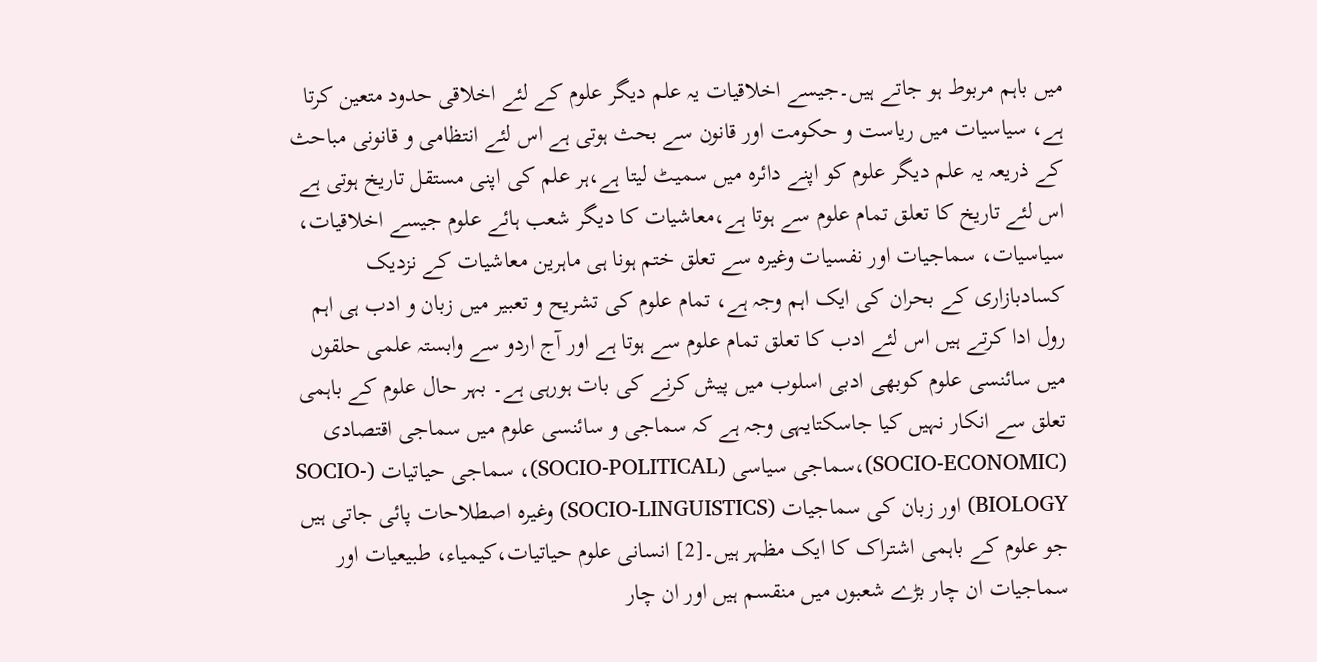میں باہم مربوط ہو جاتے ہیں۔جیسے اخلاقیات یہ علم دیگر علوم کے لئے اخلاقی حدود متعین کرتا ہے، سیاسیات میں ریاست و حکومت اور قانون سے بحث ہوتی ہے اس لئے انتظامی و قانونی مباحث کے ذریعہ یہ علم دیگر علوم کو اپنے دائرہ میں سمیٹ لیتا ہے،ہر علم کی اپنی مستقل تاریخ ہوتی ہے اس لئے تاریخ کا تعلق تمام علوم سے ہوتا ہے،معاشیات کا دیگر شعب ہائے علوم جیسے اخلاقیات، سیاسیات، سماجیات اور نفسیات وغیرہ سے تعلق ختم ہونا ہی ماہرین معاشیات کے نزدیک کسادبازاری کے بحران کی ایک اہم وجہ ہے، تمام علوم کی تشریح و تعبیر میں زبان و ادب ہی اہم رول ادا کرتے ہیں اس لئے ادب کا تعلق تمام علوم سے ہوتا ہے اور آج اردو سے وابستہ علمی حلقوں میں سائنسی علوم کوبھی ادبی اسلوب میں پیش کرنے کی بات ہورہی ہے۔ بہر حال علوم کے باہمی تعلق سے انکار نہیں کیا جاسکتایہی وجہ ہے کہ سماجی و سائنسی علوم میں سماجی اقتصادی (SOCIO-ECONOMIC)،سماجی سیاسی (SOCIO-POLITICAL)، سماجی حیاتیات (SOCIO-BIOLOGY) اور زبان کی سماجیات (SOCIO-LINGUISTICS) وغیرہ اصطلاحات پائی جاتی ہیں جو علوم کے باہمی اشتراک کا ایک مظہر ہیں۔[2] انسانی علوم حیاتیات،کیمیاء، طبیعیات اور سماجیات ان چار بڑے شعبوں میں منقسم ہیں اور ان چار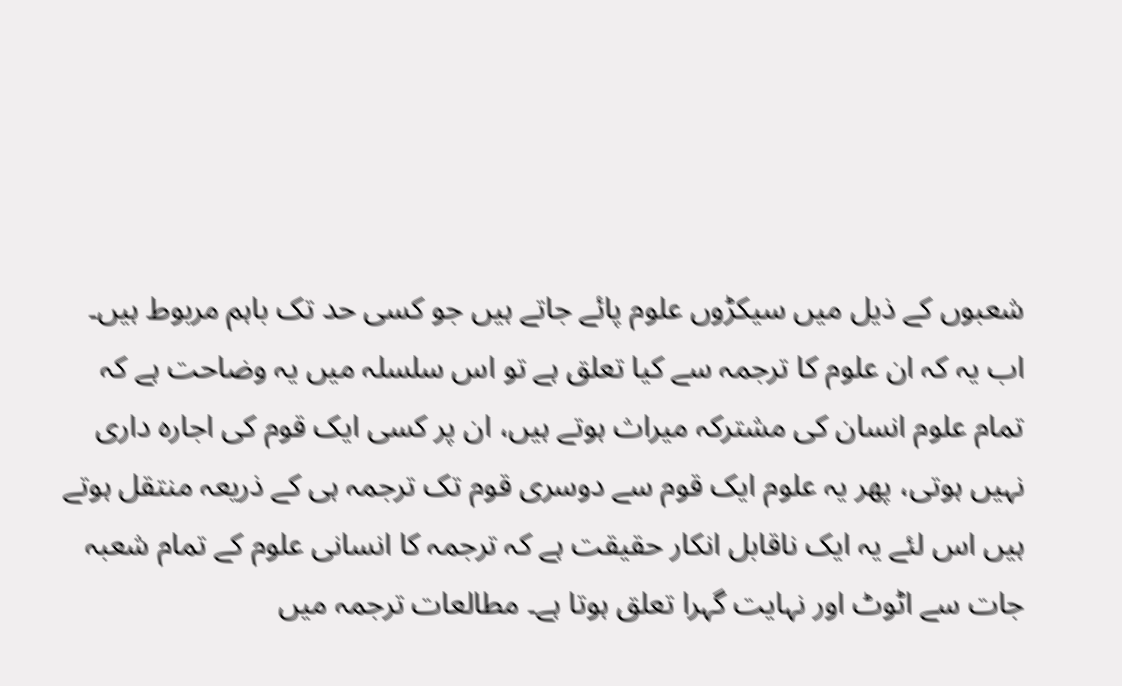شعبوں کے ذیل میں سیکڑوں علوم پائے جاتے ہیں جو کسی حد تک باہم مربوط ہیں۔ اب یہ کہ ان علوم کا ترجمہ سے کیا تعلق ہے تو اس سلسلہ میں یہ وضاحت ہے کہ تمام علوم انسان کی مشترکہ میراث ہوتے ہیں، ان پر کسی ایک قوم کی اجارہ داری نہیں ہوتی، پھر یہ علوم ایک قوم سے دوسری قوم تک ترجمہ ہی کے ذریعہ منتقل ہوتے ہیں اس لئے یہ ایک ناقابل انکار حقیقت ہے کہ ترجمہ کا انسانی علوم کے تمام شعبہ جات سے اٹوٹ اور نہایت گہرا تعلق ہوتا ہے۔ مطالعات ترجمہ میں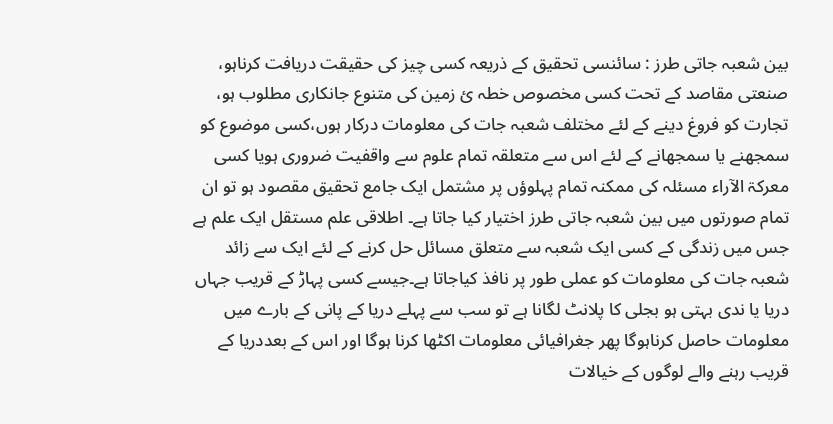بین شعبہ جاتی طرز : سائنسی تحقیق کے ذریعہ کسی چیز کی حقیقت دریافت کرناہو، صنعتی مقاصد کے تحت کسی مخصوص خطہ ئ زمین کی متنوع جانکاری مطلوب ہو، تجارت کو فروغ دینے کے لئے مختلف شعبہ جات کی معلومات درکار ہوں،کسی موضوع کو سمجھنے یا سمجھانے کے لئے اس سے متعلقہ تمام علوم سے واقفیت ضروری ہویا کسی معرکۃ الآراء مسئلہ کی ممکنہ تمام پہلوؤں پر مشتمل ایک جامع تحقیق مقصود ہو تو ان تمام صورتوں میں بین شعبہ جاتی طرز اختیار کیا جاتا ہے۔ اطلاقی علم مستقل ایک علم ہے جس میں زندگی کے کسی ایک شعبہ سے متعلق مسائل حل کرنے کے لئے ایک سے زائد شعبہ جات کی معلومات کو عملی طور پر نافذ کیاجاتا ہے۔جیسے کسی پہاڑ کے قریب جہاں دریا یا ندی بہتی ہو بجلی کا پلانٹ لگانا ہے تو سب سے پہلے دریا کے پانی کے بارے میں معلومات حاصل کرناہوگا پھر جغرافیائی معلومات اکٹھا کرنا ہوگا اور اس کے بعددریا کے قریب رہنے والے لوگوں کے خیالات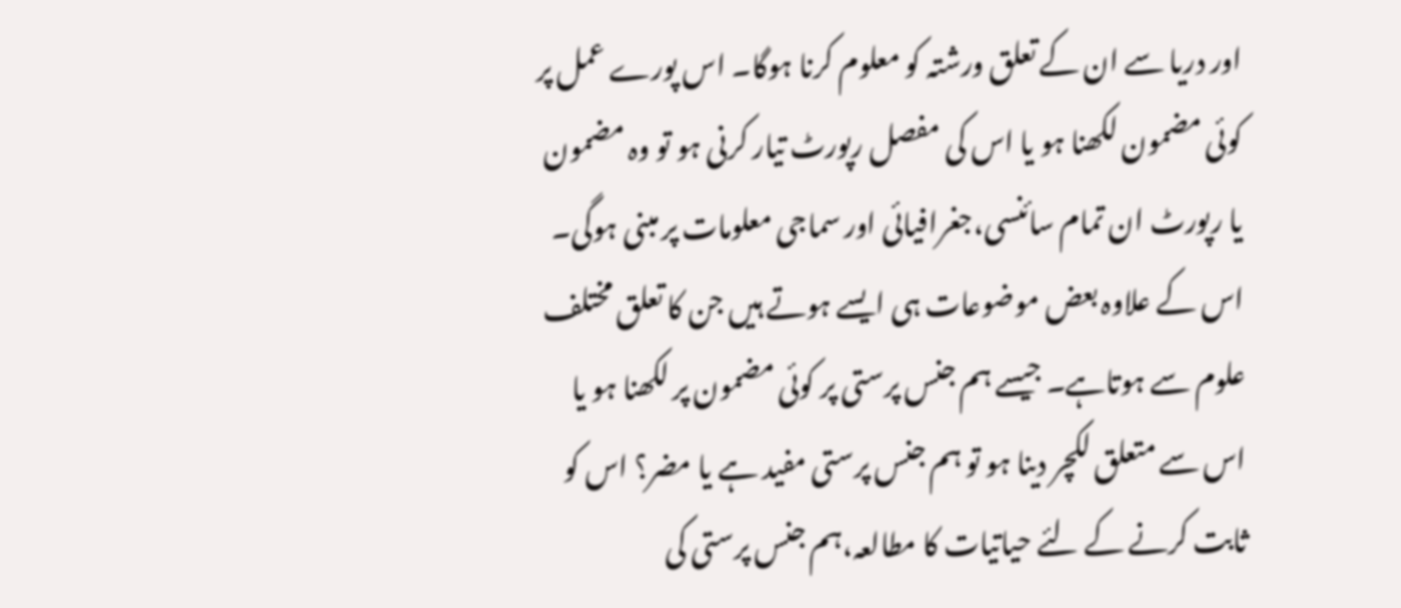اور دریا سے ان کے تعلق ورشتہ کو معلوم کرنا ہوگا۔ اس پورے عمل پر کوئی مضمون لکھنا ہو یا اس کی مفصل رپورٹ تیار کرنی ہو تو وہ مضمون یا رپورٹ ان تمام سائنسی،جغرافیائی اور سماجی معلومات پر مبنی ہوگی۔ اس کے علاوہ بعض موضوعات ہی ایسے ہوتے ہیں جن کا تعلق مختلف علوم سے ہوتاہے۔ جیسے ہم جنس پرستی پر کوئی مضمون پر لکھنا ہو یا اس سے متعلق لکچر دینا ہو تو ہم جنس پرستی مفید ہے یا مضر؟ اس کو ثابت کرنے کے لئے حیاتیات کا مطالعہ،ہم جنس پرستی کی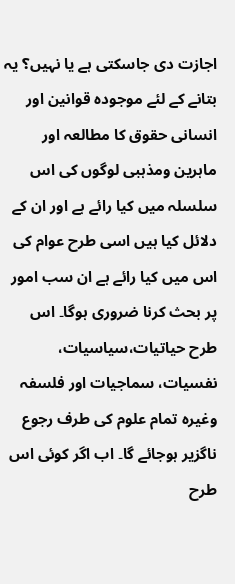اجازت دی جاسکتی ہے یا نہیں؟ یہ بتانے کے لئے موجودہ قوانین اور انسانی حقوق کا مطالعہ اور ماہرین ومذہبی لوگوں کی اس سلسلہ میں کیا رائے ہے اور ان کے دلائل کیا ہیں اسی طرح عوام کی اس میں کیا رائے ہے ان سب امور پر بحث کرنا ضروری ہوگا۔ اس طرح حیاتیات،سیاسیات، نفسیات، سماجیات اور فلسفہ وغیرہ تمام علوم کی طرف رجوع ناگزیر ہوجائے گا۔ اب اگر کوئی اس طرح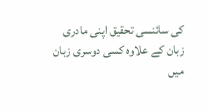کی سائنسی تحقیق اپنی مادری زبان کے علاوہ کسی دوسری زبان میں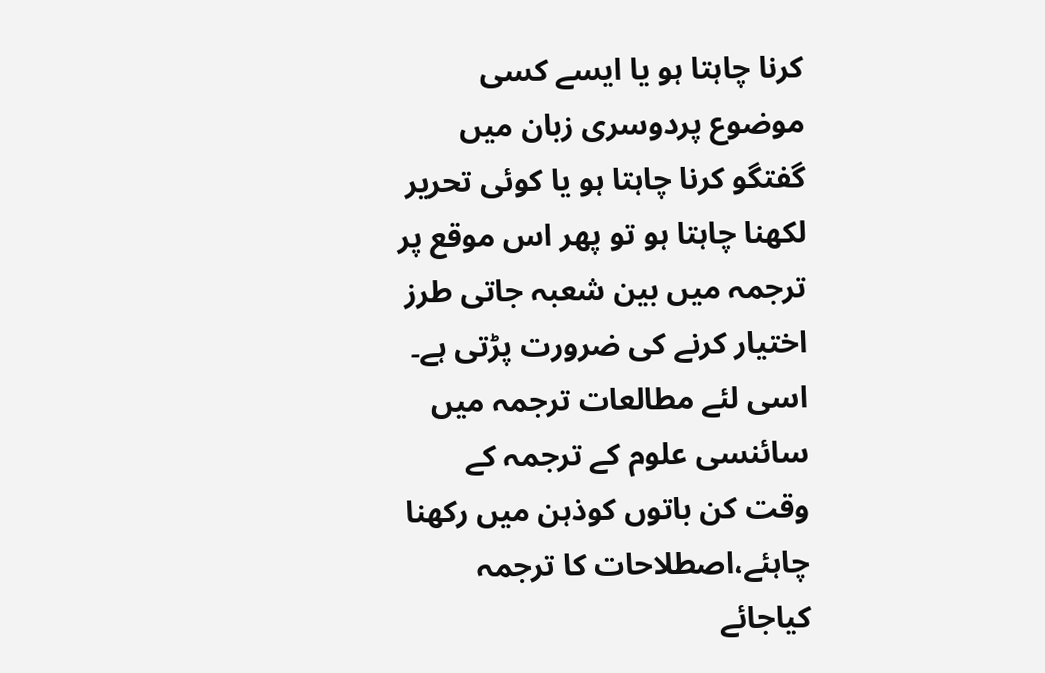کرنا چاہتا ہو یا ایسے کسی موضوع پردوسری زبان میں گفتگو کرنا چاہتا ہو یا کوئی تحریر لکھنا چاہتا ہو تو پھر اس موقع پر ترجمہ میں بین شعبہ جاتی طرز اختیار کرنے کی ضرورت پڑتی ہے۔ اسی لئے مطالعات ترجمہ میں سائنسی علوم کے ترجمہ کے وقت کن باتوں کوذہن میں رکھنا چاہئے،اصطلاحات کا ترجمہ کیاجائے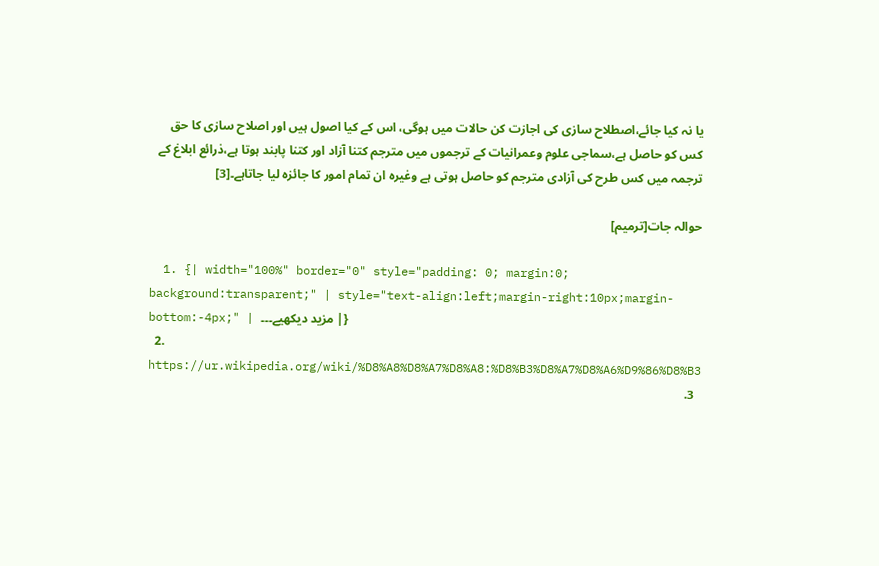یا نہ کیا جائے،اصطلاح سازی کی اجازت کن حالات میں ہوگی، اس کے کیا اصول ہیں اور اصلاح سازی کا حق کس کو حاصل ہے،سماجی علوم وعمرانیات کے ترجموں میں مترجم کتنا آزاد اور کتنا پابند ہوتا ہے،ذرائع ابلاغ کے ترجمہ میں کس طرح کی آزادی مترجم کو حاصل ہوتی ہے وغیرہ ان تمام امور کا جائزہ لیا جاتاہے۔[3]

حوالہ جات[ترمیم]

  1. {| width="100%" border="0" style="padding: 0; margin:0; background:transparent;" | style="text-align:left;margin-right:10px;margin-bottom:-4px;" | مزید دیکھیے۔۔۔ |}
  2. https://ur.wikipedia.org/wiki/%D8%A8%D8%A7%D8%A8:%D8%B3%D8%A7%D8%A6%D9%86%D8%B3
  3.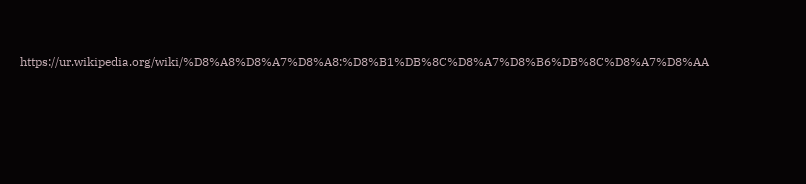https://ur.wikipedia.org/wiki/%D8%A8%D8%A7%D8%A8:%D8%B1%DB%8C%D8%A7%D8%B6%DB%8C%D8%A7%D8%AA